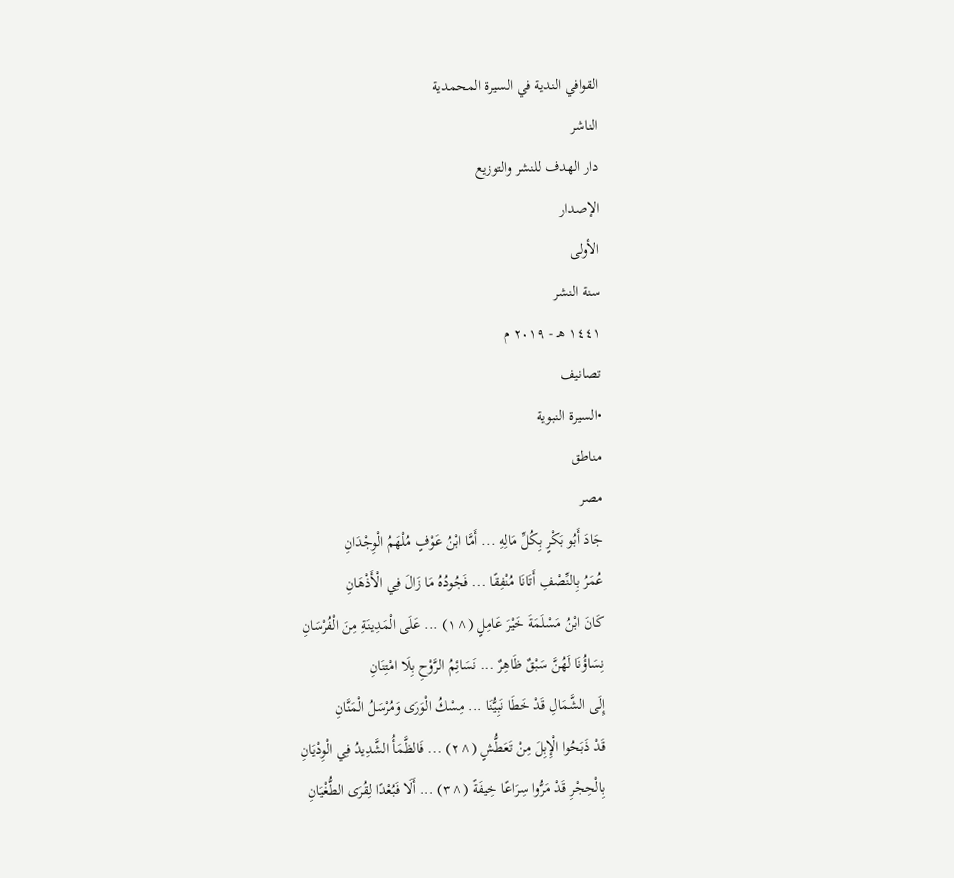القوافي الندية في السيرة المحمدية
الناشر
دار الهدف للنشر والتوزيع
الإصدار
الأولى
سنة النشر
١٤٤١ هـ - ٢٠١٩ م
تصانيف
•السيرة النبوية
مناطق
مصر
جَادَ أَبُو بَكْرٍ بِكُلِّ مَالِهِ ... أَمَّا ابْنُ عَوْفٍ مُلْهَمُ الْوِجْدَانِ
عُمَرُ بِالنِّصْفِ أَتَانَا مُنْفِقًا ... فَجُودُهُ مَا زَالَ فِي الْأَذْهَانِ
كَانَ ابْنُ مَسْلَمَةَ خَيْرَ عَامِلٍ (^١) ... عَلَى الْمَدِينَةِ مِنَ الْفُرْسَانِ
نِسَاؤُنَا لَهُنَّ سَبْقٌ ظَاهِرٌ ... نَسَائِمُ الرَّوْحِ بِلَا امْتِنَانِ
إِلَى الشَّمَالِ قَدْ خَطَا نَبِيُّنَا ... مِسْكُ الْوَرَى وَمُرْسَلُ الْمَنَّانِ
قَدْ ذَبَحُوا الْإِبِلَ مِنْ تَعَطُّشٍ (^٢) ... فَالظَّمَأُ الشَّدِيدُ فِي الْوِدْيَانِ
بِالْحِجْرِ قَدْ مَرُّوا سِرَاعًا خِيفَةً (^٣) ... أَلَا فَبُعْدًا لِقُرَى الطُّغْيَانِ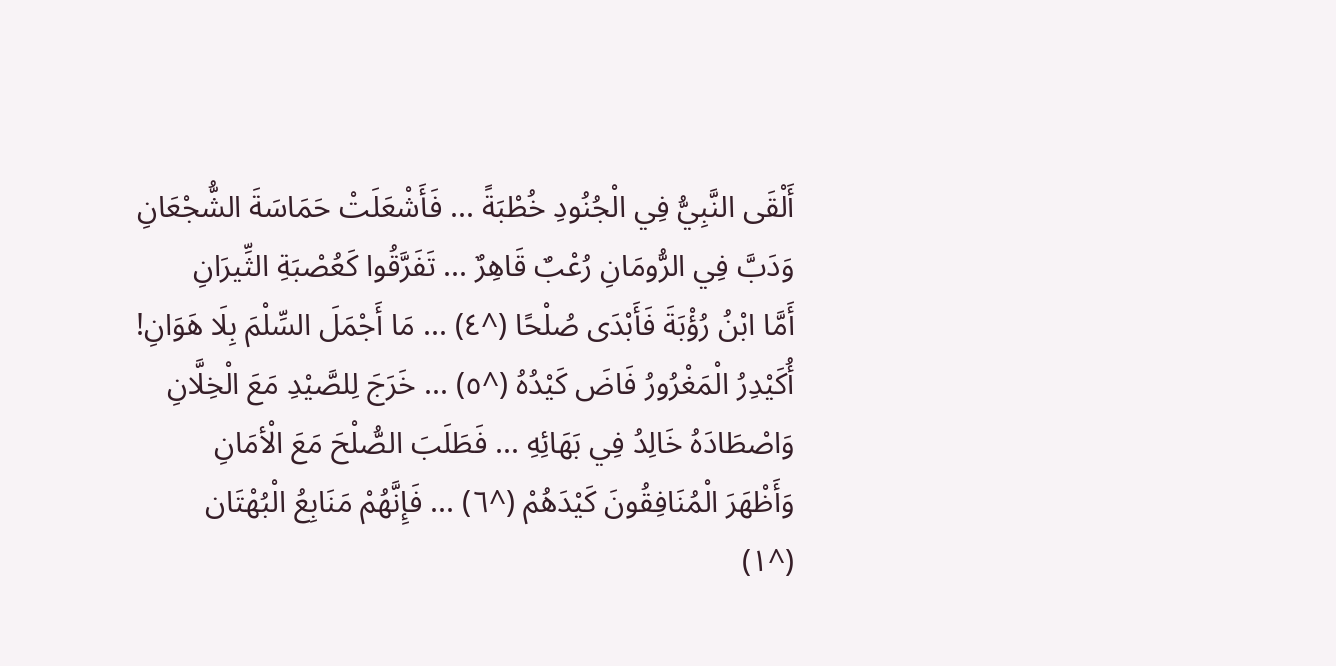أَلْقَى النَّبِيُّ فِي الْجُنُودِ خُطْبَةً ... فَأَشْعَلَتْ حَمَاسَةَ الشُّجْعَانِ
وَدَبَّ فِي الرُّومَانِ رُعْبٌ قَاهِرٌ ... تَفَرَّقُوا كَعُصْبَةِ الثِّيرَانِ
أَمَّا ابْنُ رُؤْبَةَ فَأَبْدَى صُلْحًا (^٤) ... مَا أَجْمَلَ السِّلْمَ بِلَا هَوَانِ!
أُكَيْدِرُ الْمَغْرُورُ فَاضَ كَيْدُهُ (^٥) ... خَرَجَ لِلصَّيْدِ مَعَ الْخِلَّانِ
وَاصْطَادَهُ خَالِدُ فِي بَهَائِهِ ... فَطَلَبَ الصُّلْحَ مَعَ الْأمَانِ
وَأَظْهَرَ الْمُنَافِقُونَ كَيْدَهُمْ (^٦) ... فَإِنَّهُمْ مَنَابِعُ الْبُهْتَان
(^١)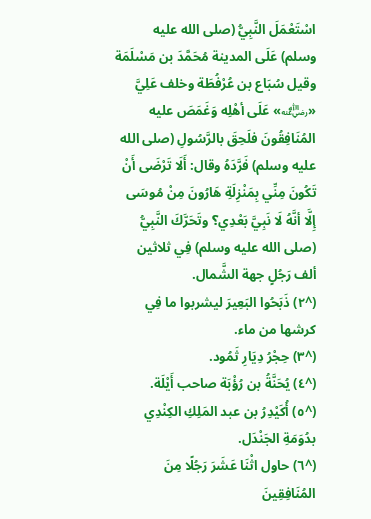اسْتَعْمَلَ النَّبِيُّ (صلى الله عليه وسلم) عَلَى المدينة مُحَمَّدَ بن مَسْلَمَة وقيل سُبَاع بن عُرْفُطَة وخلف عَلِيَّ «﵁» عَلَى أهْلِه وَغَمَصَ عليه المُنَافِقُونَ فلَحِقَ بالرَّسُولِ (صلى الله عليه وسلم) فَرَّدَهُ وقال: أَلَا تَرْضَى أَنْ تَكُونَ مِنِّي بِمَنْزِلَةِ هَارُونَ مِنْ مُوسَى إِلَّا أنَّهُ لَا نَبِيَّ بَعْدِي؟ وتَحَرَّكَ النَّبِيُّ (صلى الله عليه وسلم) فِي ثلاثين ألف رَجُلٍ جهة الشَّمال.
(^٢) ذَبَحُوا البَعِيرَ ليشربوا ما فِي كرشها من ماء.
(^٣) حِجْرُ دِيَارِ ثَمُود.
(^٤) يُحَنَّةُ بن رُؤْبَة صاحب أَيْلَة.
(^٥) أُكَيْدِرُ بن عبد المَلِكِ الكِنْدِي بدُوَمَةِ الجَنْدَل.
(^٦) حاول اثْنَا عَشَرَ رَجُلًا مِنَ المُنَافِقِينَ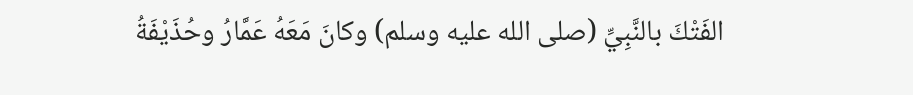الفَتْكَ بالنَّبِيِّ (صلى الله عليه وسلم) وكانَ مَعَهُ عَمَّارُ وحُذَيْفَةُ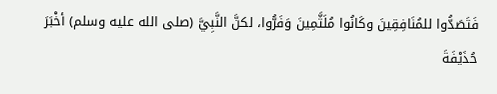فَتَصَدُّوا للمُنَافِقِينَ وكَانُوا مُلَثَّمِينَ وَفَرُّوا، لكنَّ النَّبِيَّ (صلى الله عليه وسلم) أخْبَرَ حُذَيْفَةَ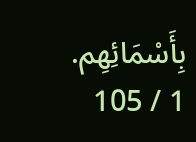بِأَسْمَائِهِم.
1 / 105